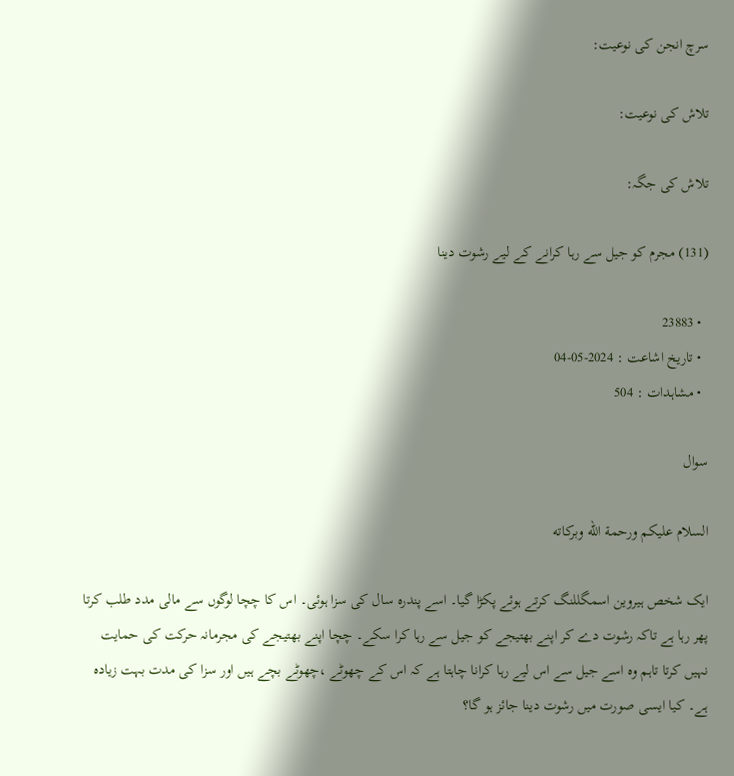سرچ انجن کی نوعیت:

تلاش کی نوعیت:

تلاش کی جگہ:

(131) مجرم کو جیل سے رہا کرانے کے لیے رشوت دینا

  • 23883
  • تاریخ اشاعت : 2024-05-04
  • مشاہدات : 504

سوال

السلام عليكم ورحمة الله وبركاته

ایک شخص ہیروین اسمگللنگ کرتے ہوئے پکڑا گیا۔ اسے پندرہ سال کی سزا ہوئی۔ اس کا چچا لوگوں سے مالی مدد طلب کرتا پھر رہا ہے تاکہ رشوت دے کر اپنے بھتیجے کو جیل سے رہا کرا سکے۔ چچا اپنے بھتیجے کی مجرمانہ حرکت کی حمایت نہیں کرتا تاہم وہ اسے جیل سے اس لیے رہا کرانا چاہتا ہے کہ اس کے چھوٹے ،چھوٹے بچے ہیں اور سزا کی مدت بہت زیادہ ہے۔ کیا ایسی صورت میں رشوت دینا جائز ہو گا؟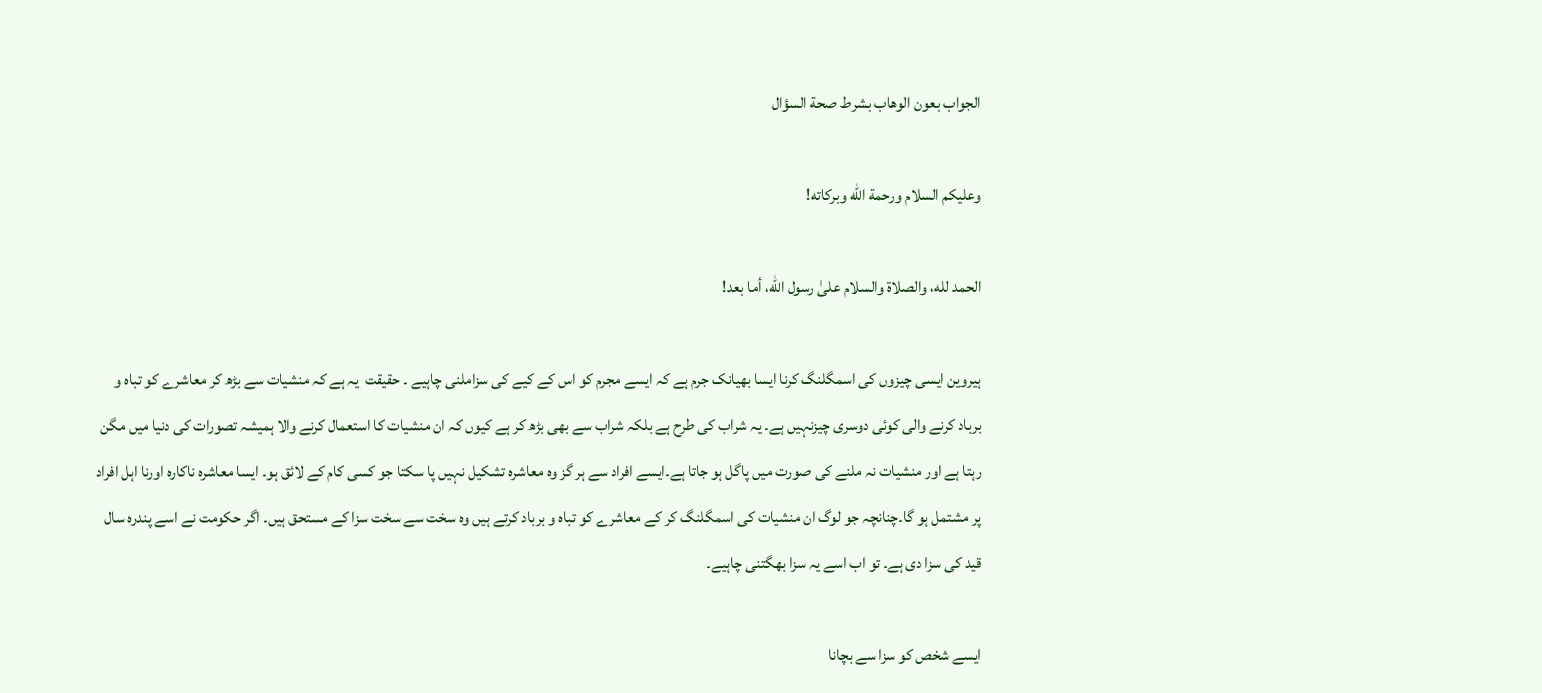الجواب بعون الوهاب بشرط صحة السؤال

وعلیکم السلام ورحمة الله وبرکاته!

الحمد لله، والصلاة والسلام علىٰ رسول الله، أما بعد!

ہیروین ایسی چیزوں کی اسمگلنگ کرنا ایسا بھیانک جرم ہے کہ ایسے مجرم کو اس کے کیے کی سزاملنی چاہیے ۔ حقیقت  یہ ہے کہ منشیات سے بڑھ کر معاشرے کو تباہ و برباد کرنے والی کوئی دوسری چیزنہیں ہے۔ یہ شراب کی طرح ہے بلکہ شراب سے بھی بڑھ کر ہے کیوں کہ ان منشیات کا استعمال کرنے والا ہمیشہ تصورات کی دنیا میں مگن رہتا ہے اور منشیات نہ ملنے کی صورت میں پاگل ہو جاتا ہے۔ایسے افراد سے ہر گز وہ معاشرہ تشکیل نہیں پا سکتا جو کسی کام کے لائق ہو۔ ایسا معاشرہ ناکارہ اورنا اہل افراد پر مشتمل ہو گا۔چنانچہ جو لوگ ان منشیات کی اسمگلنگ کر کے معاشرے کو تباہ و برباد کرتے ہیں وہ سخت سے سخت سزا کے مستحق ہیں۔ اگر حکومت نے اسے پندرہ سال قید کی سزا دی ہے۔ تو اب اسے یہ سزا بھگتنی چاہیے۔

ایسے شخص کو سزا سے بچانا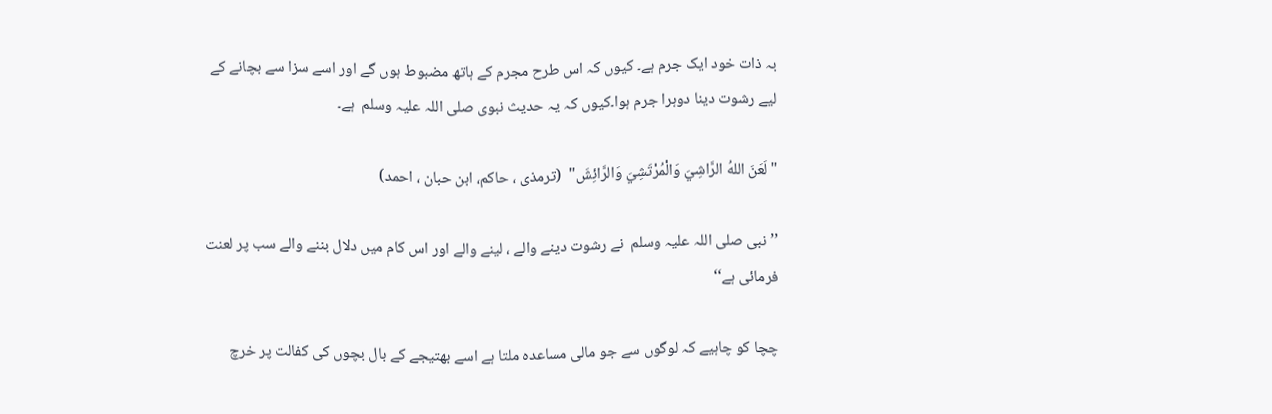بہ ذات خود ایک جرم ہے۔ کیوں کہ اس طرح مجرم کے ہاتھ مضبوط ہوں گے اور اسے سزا سے بچانے کے لیے رشوت دینا دوہرا جرم ہوا۔کیوں کہ یہ حدیث نبوی صلی اللہ علیہ وسلم  ہے۔

"لَعَنَ اللهُ الرَّاشِيَ وَالْمُرْتَشِيَ وَالرَّائِشَ"  (ترمذی ، حاکم، ابن حبان ، احمد)

’’نبی صلی اللہ علیہ وسلم  نے رشوت دینے والے ، لینے والے اور اس کام میں دلال بننے والے سب پر لعنت فرمائی ہے‘‘

چچا کو چاہیے کہ لوگوں سے جو مالی مساعدہ ملتا ہے اسے بھتیجے کے بال بچوں کی کفالت پر خرچ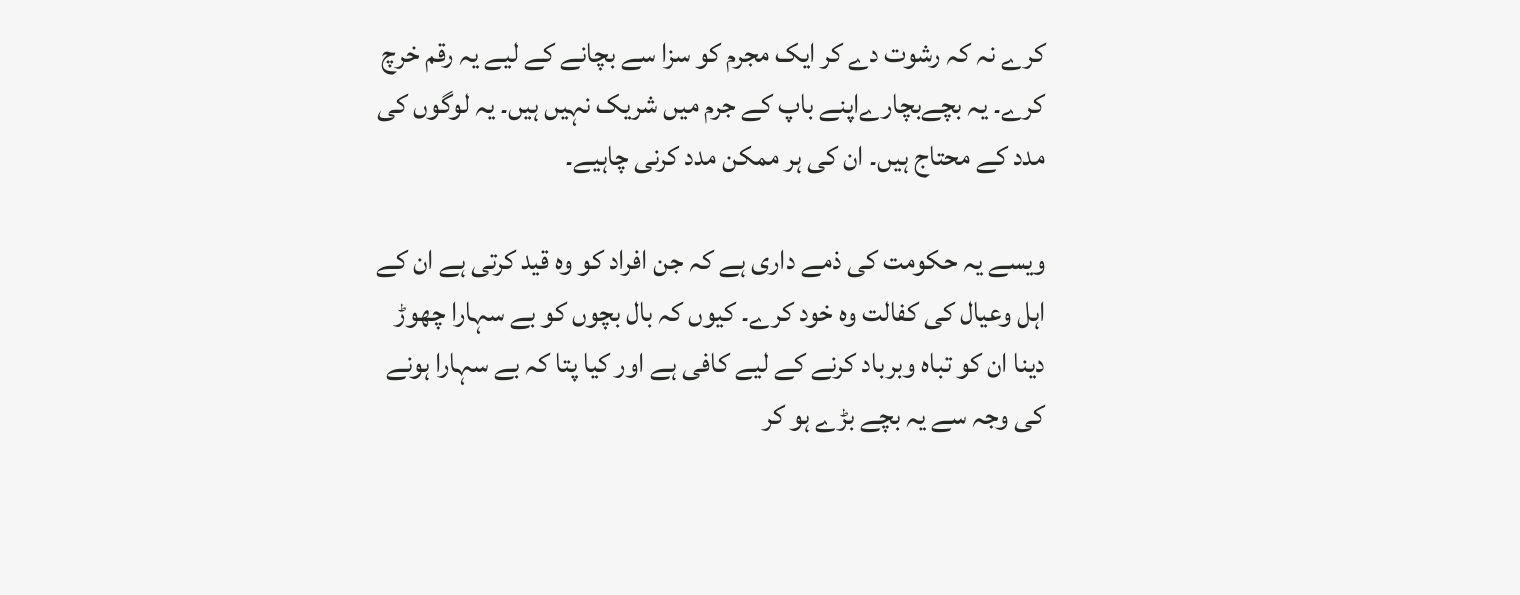کرے نہ کہ رشوت دے کر ایک مجرم کو سزا سے بچانے کے لیے یہ رقم خرچ کرے۔ یہ بچےبچارےاپنے باپ کے جرم میں شریک نہیں ہیں۔ یہ لوگوں کی مدد کے محتاج ہیں۔ ان کی ہر ممکن مدد کرنی چاہیے۔

ویسے یہ حکومت کی ذمے داری ہے کہ جن افراد کو وہ قید کرتی ہے ان کے اہل وعیال کی کفالت وہ خود کرے۔ کیوں کہ بال بچوں کو بے سہارا چھوڑ دینا ان کو تباہ وبرباد کرنے کے لیے کافی ہے اور کیا پتا کہ بے سہارا ہونے کی وجہ سے یہ بچے بڑے ہو کر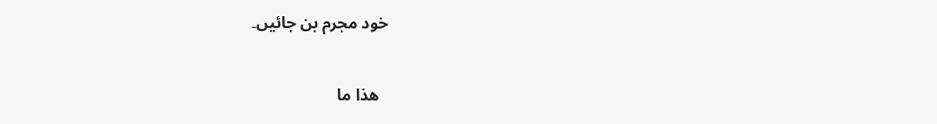خود مجرم بن جائیں۔

  ھذا ما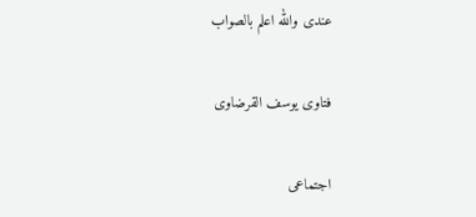عندی والله اعلم بالصواب

فتاوی یوسف القرضاوی

اجتماعی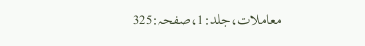معاملات،جلد:1،صفحہ:325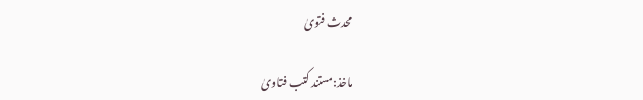محدث فتویٰ

ماخذ:مستند کتب فتاویٰ